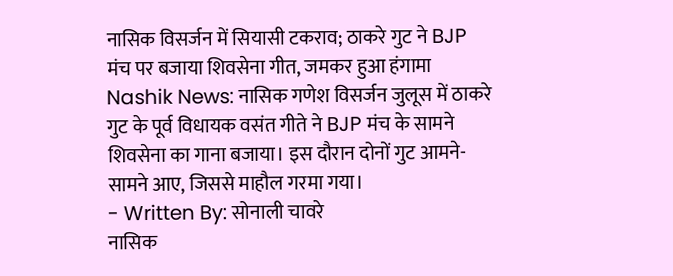नासिक विसर्जन में सियासी टकराव; ठाकरे गुट ने BJP मंच पर बजाया शिवसेना गीत, जमकर हुआ हंगामा
Nashik News: नासिक गणेश विसर्जन जुलूस में ठाकरे गुट के पूर्व विधायक वसंत गीते ने BJP मंच के सामने शिवसेना का गाना बजाया। इस दौरान दोनों गुट आमने-सामने आए, जिससे माहौल गरमा गया।
- Written By: सोनाली चावरे
नासिक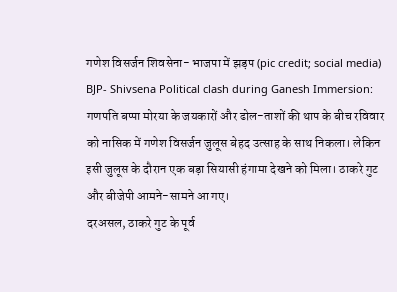गणेश विसर्जन शिवसेना- भाजपा में झड़प (pic credit; social media)
BJP- Shivsena Political clash during Ganesh Immersion: गणपति बप्पा मोरया के जयकारों और ढोल-ताशों की थाप के बीच रविवार को नासिक में गणेश विसर्जन जुलूस बेहद उत्साह के साथ निकला। लेकिन इसी जुलूस के दौरान एक बड़ा सियासी हंगामा देखने को मिला। ठाकरे गुट और बीजेपी आमने-सामने आ गए।
दरअसल, ठाकरे गुट के पूर्व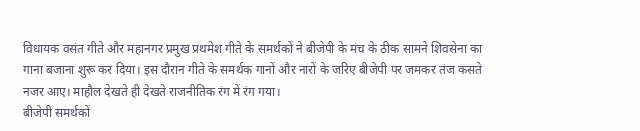विधायक वसंत गीते और महानगर प्रमुख प्रथमेश गीते के समर्थकों ने बीजेपी के मंच के ठीक सामने शिवसेना का गाना बजाना शुरू कर दिया। इस दौरान गीते के समर्थक गानों और नारों के जरिए बीजेपी पर जमकर तंज कसते नजर आए। माहौल देखते ही देखते राजनीतिक रंग में रंग गया।
बीजेपी समर्थकों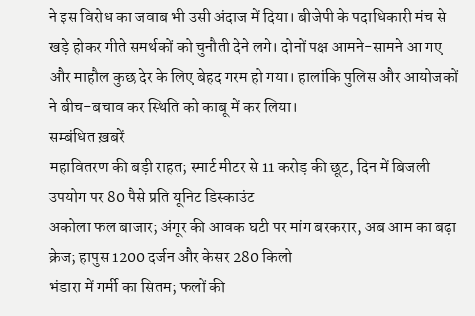ने इस विरोध का जवाब भी उसी अंदाज में दिया। बीजेपी के पदाधिकारी मंच से खड़े होकर गीते समर्थकों को चुनौती देने लगे। दोनों पक्ष आमने-सामने आ गए और माहौल कुछ देर के लिए बेहद गरम हो गया। हालांकि पुलिस और आयोजकों ने बीच-बचाव कर स्थिति को काबू में कर लिया।
सम्बंधित ख़बरें
महावितरण की बड़ी राहत; स्मार्ट मीटर से 11 करोड़ की छूट, दिन में बिजली उपयोग पर 80 पैसे प्रति यूनिट डिस्काउंट
अकोला फल बाजार; अंगूर की आवक घटी पर मांग बरकरार, अब आम का बढ़ा क्रेज; हापुस 1200 दर्जन और केसर 280 किलो
भंडारा में गर्मी का सितम; फलों की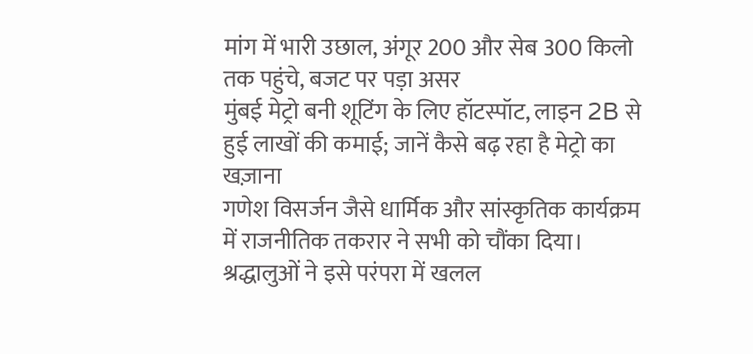मांग में भारी उछाल, अंगूर 200 और सेब 300 किलो तक पहुंचे, बजट पर पड़ा असर
मुंबई मेट्रो बनी शूटिंग के लिए हॉटस्पॉट, लाइन 2B से हुई लाखों की कमाई; जानें कैसे बढ़ रहा है मेट्रो का खज़ाना
गणेश विसर्जन जैसे धार्मिक और सांस्कृतिक कार्यक्रम में राजनीतिक तकरार ने सभी को चौंका दिया। श्रद्धालुओं ने इसे परंपरा में खलल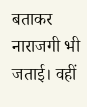बताकर नाराजगी भी जताई। वहीं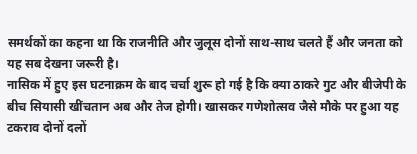समर्थकों का कहना था कि राजनीति और जुलूस दोनों साथ-साथ चलते हैं और जनता को यह सब देखना जरूरी है।
नासिक में हुए इस घटनाक्रम के बाद चर्चा शुरू हो गई है कि क्या ठाकरे गुट और बीजेपी के बीच सियासी खींचतान अब और तेज होगी। खासकर गणेशोत्सव जैसे मौके पर हुआ यह टकराव दोनों दलों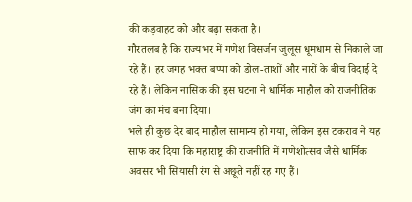की कड़वाहट को और बढ़ा सकता है।
गौरतलब है कि राज्यभर में गणेश विसर्जन जुलूस धूमधाम से निकाले जा रहे हैं। हर जगह भक्त बप्पा को डोल-ताशों और नारों के बीच विदाई दे रहे हैं। लेकिन नासिक की इस घटना ने धार्मिक माहौल को राजनीतिक जंग का मंच बना दिया।
भले ही कुछ देर बाद माहौल सामान्य हो गया, लेकिन इस टकराव ने यह साफ कर दिया कि महाराष्ट्र की राजनीति में गणेशोत्सव जैसे धार्मिक अवसर भी सियासी रंग से अछूते नहीं रह गए हैं।